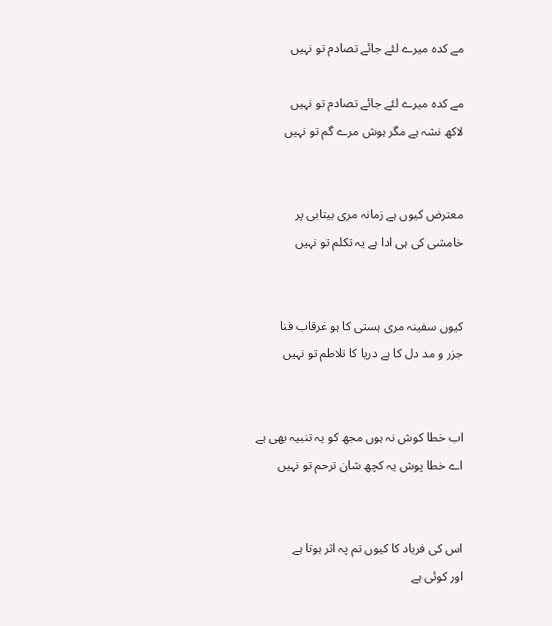مے کدہ میرے لئے جائے تصادم تو نہیں

مے کدہ میرے لئے جائے تصادم تو نہیں
لاکھ نشہ ہے مگر ہوش مرے گم تو نہیں


معترض کیوں ہے زمانہ مری بیتابی پر
خامشی کی ہی ادا ہے یہ تکلم تو نہیں


کیوں سفینہ مری ہستی کا ہو غرقاب فنا
جزر و مد دل کا ہے دریا کا تلاطم تو نہیں


اب خطا کوش نہ ہوں مجھ کو یہ تنبیہ بھی ہے
اے خطا پوش یہ کچھ شان ترحم تو نہیں


اس کی فریاد کا کیوں تم پہ اثر ہوتا ہے
اور کوئی ہے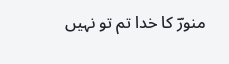منورؔ کا خدا تم تو نہیں